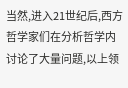当然,进入21世纪后,西方哲学家们在分析哲学内讨论了大量问题,以上领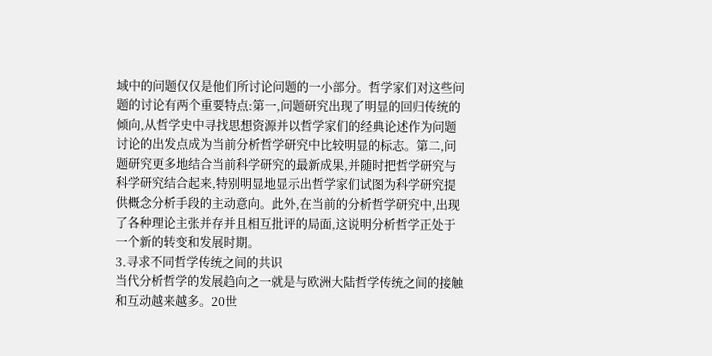域中的问题仅仅是他们所讨论问题的一小部分。哲学家们对这些问题的讨论有两个重要特点:第一,问题研究出现了明显的回归传统的倾向,从哲学史中寻找思想资源并以哲学家们的经典论述作为问题讨论的出发点成为当前分析哲学研究中比较明显的标志。第二,问题研究更多地结合当前科学研究的最新成果,并随时把哲学研究与科学研究结合起来,特别明显地显示出哲学家们试图为科学研究提供概念分析手段的主动意向。此外,在当前的分析哲学研究中,出现了各种理论主张并存并且相互批评的局面,这说明分析哲学正处于一个新的转变和发展时期。
3.寻求不同哲学传统之间的共识
当代分析哲学的发展趋向之一就是与欧洲大陆哲学传统之间的接触和互动越来越多。20世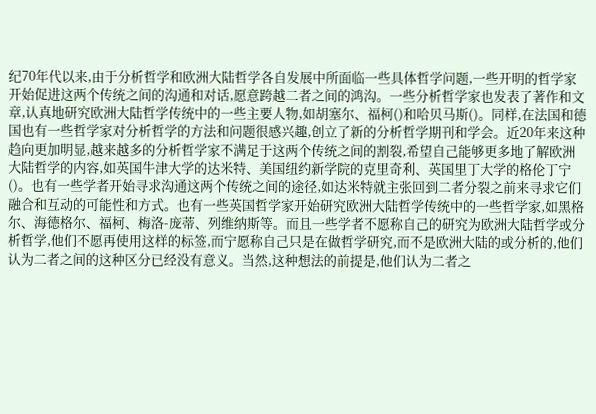纪70年代以来,由于分析哲学和欧洲大陆哲学各自发展中所面临一些具体哲学问题,一些开明的哲学家开始促进这两个传统之间的沟通和对话,愿意跨越二者之间的鸿沟。一些分析哲学家也发表了著作和文章,认真地研究欧洲大陆哲学传统中的一些主要人物,如胡塞尔、福柯()和哈贝马斯()。同样,在法国和德国也有一些哲学家对分析哲学的方法和问题很感兴趣,创立了新的分析哲学期刊和学会。近20年来这种趋向更加明显,越来越多的分析哲学家不满足于这两个传统之间的割裂,希望自己能够更多地了解欧洲大陆哲学的内容,如英国牛津大学的达米特、美国纽约新学院的克里奇利、英国里丁大学的格伦丁宁()。也有一些学者开始寻求沟通这两个传统之间的途径,如达米特就主张回到二者分裂之前来寻求它们融合和互动的可能性和方式。也有一些英国哲学家开始研究欧洲大陆哲学传统中的一些哲学家,如黑格尔、海德格尔、福柯、梅洛-庞蒂、列维纳斯等。而且一些学者不愿称自己的研究为欧洲大陆哲学或分析哲学,他们不愿再使用这样的标签,而宁愿称自己只是在做哲学研究,而不是欧洲大陆的或分析的,他们认为二者之间的这种区分已经没有意义。当然,这种想法的前提是,他们认为二者之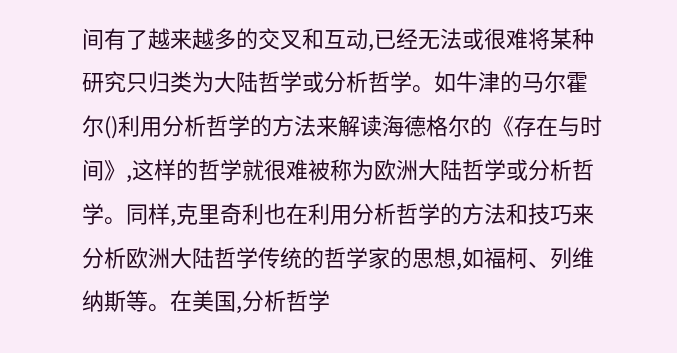间有了越来越多的交叉和互动,已经无法或很难将某种研究只归类为大陆哲学或分析哲学。如牛津的马尔霍尔()利用分析哲学的方法来解读海德格尔的《存在与时间》,这样的哲学就很难被称为欧洲大陆哲学或分析哲学。同样,克里奇利也在利用分析哲学的方法和技巧来分析欧洲大陆哲学传统的哲学家的思想,如福柯、列维纳斯等。在美国,分析哲学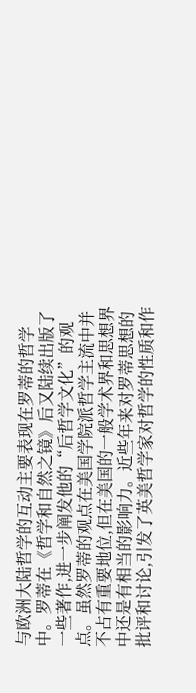与欧洲大陆哲学的互动主要表现在罗蒂的哲学中。罗蒂在《哲学和自然之镜》后又陆续出版了一些著作,进一步阐发他的“后哲学文化”的观点。虽然罗蒂的观点在美国学院派哲学主流中并不占有重要地位,但在美国的一般学术界和思想界中还是有相当的影响力。近些年来对罗蒂思想的批评和讨论,引发了英美哲学家对哲学的性质和作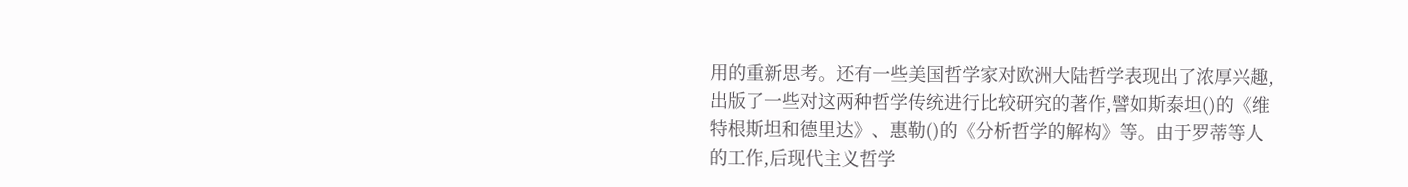用的重新思考。还有一些美国哲学家对欧洲大陆哲学表现出了浓厚兴趣,出版了一些对这两种哲学传统进行比较研究的著作,譬如斯泰坦()的《维特根斯坦和德里达》、惠勒()的《分析哲学的解构》等。由于罗蒂等人的工作,后现代主义哲学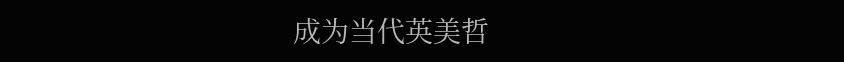成为当代英美哲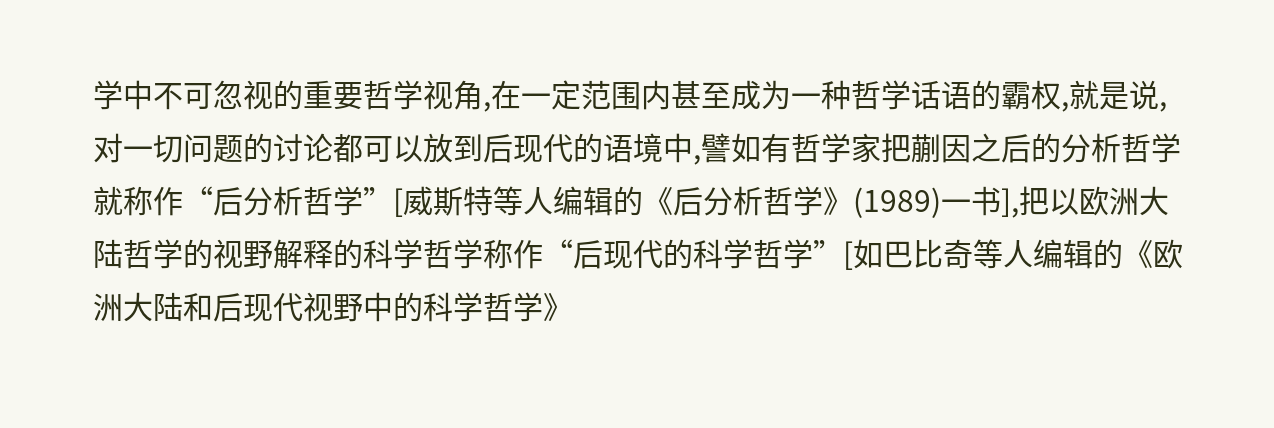学中不可忽视的重要哲学视角,在一定范围内甚至成为一种哲学话语的霸权,就是说,对一切问题的讨论都可以放到后现代的语境中,譬如有哲学家把蒯因之后的分析哲学就称作“后分析哲学”[威斯特等人编辑的《后分析哲学》(1989)一书],把以欧洲大陆哲学的视野解释的科学哲学称作“后现代的科学哲学”[如巴比奇等人编辑的《欧洲大陆和后现代视野中的科学哲学》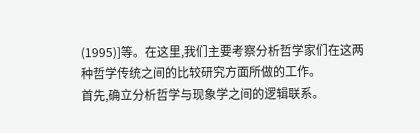(1995)]等。在这里,我们主要考察分析哲学家们在这两种哲学传统之间的比较研究方面所做的工作。
首先,确立分析哲学与现象学之间的逻辑联系。